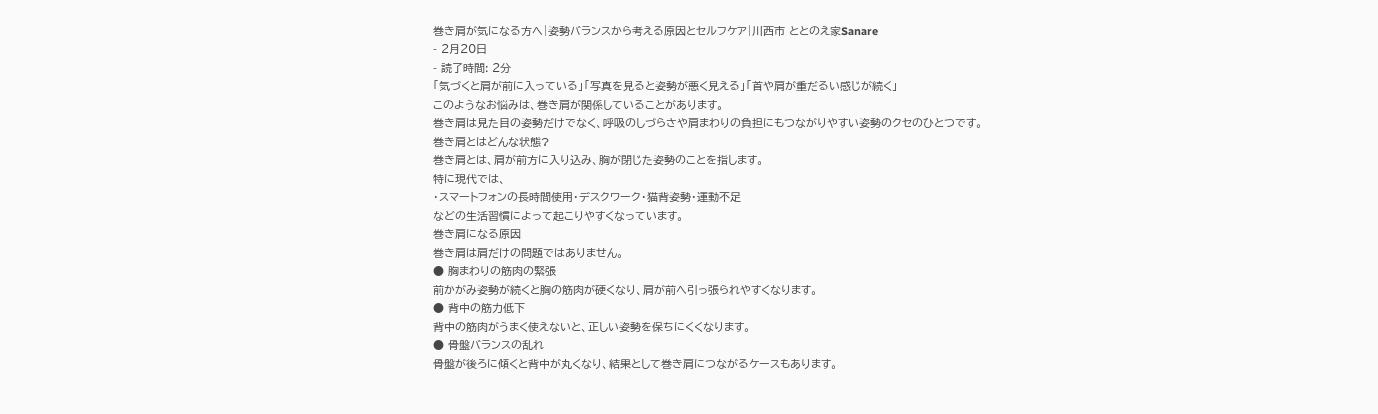巻き肩が気になる方へ|姿勢バランスから考える原因とセルフケア|川西市 ととのえ家Sanare
- 2月20日
- 読了時間: 2分
「気づくと肩が前に入っている」「写真を見ると姿勢が悪く見える」「首や肩が重だるい感じが続く」
このようなお悩みは、巻き肩が関係していることがあります。
巻き肩は見た目の姿勢だけでなく、呼吸のしづらさや肩まわりの負担にもつながりやすい姿勢のクセのひとつです。
巻き肩とはどんな状態?
巻き肩とは、肩が前方に入り込み、胸が閉じた姿勢のことを指します。
特に現代では、
・スマートフォンの長時間使用・デスクワーク・猫背姿勢・運動不足
などの生活習慣によって起こりやすくなっています。
巻き肩になる原因
巻き肩は肩だけの問題ではありません。
● 胸まわりの筋肉の緊張
前かがみ姿勢が続くと胸の筋肉が硬くなり、肩が前へ引っ張られやすくなります。
● 背中の筋力低下
背中の筋肉がうまく使えないと、正しい姿勢を保ちにくくなります。
● 骨盤バランスの乱れ
骨盤が後ろに傾くと背中が丸くなり、結果として巻き肩につながるケースもあります。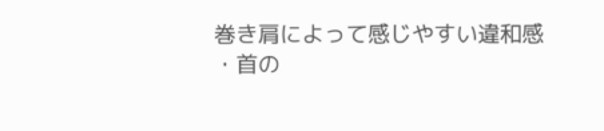巻き肩によって感じやすい違和感
・首の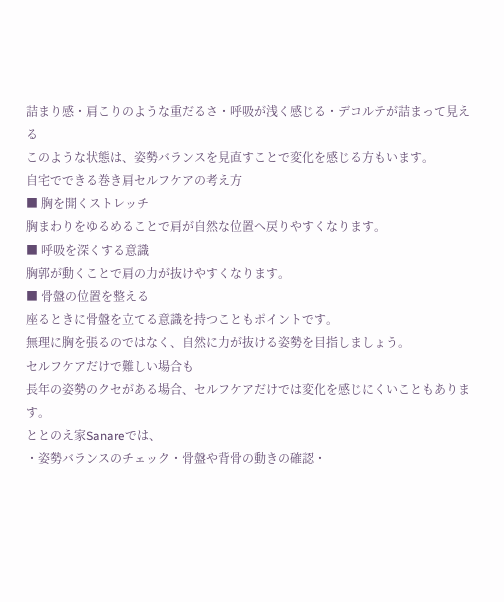詰まり感・肩こりのような重だるさ・呼吸が浅く感じる・デコルテが詰まって見える
このような状態は、姿勢バランスを見直すことで変化を感じる方もいます。
自宅でできる巻き肩セルフケアの考え方
■ 胸を開くストレッチ
胸まわりをゆるめることで肩が自然な位置へ戻りやすくなります。
■ 呼吸を深くする意識
胸郭が動くことで肩の力が抜けやすくなります。
■ 骨盤の位置を整える
座るときに骨盤を立てる意識を持つこともポイントです。
無理に胸を張るのではなく、自然に力が抜ける姿勢を目指しましょう。
セルフケアだけで難しい場合も
長年の姿勢のクセがある場合、セルフケアだけでは変化を感じにくいこともあります。
ととのえ家Sanareでは、
・姿勢バランスのチェック・骨盤や背骨の動きの確認・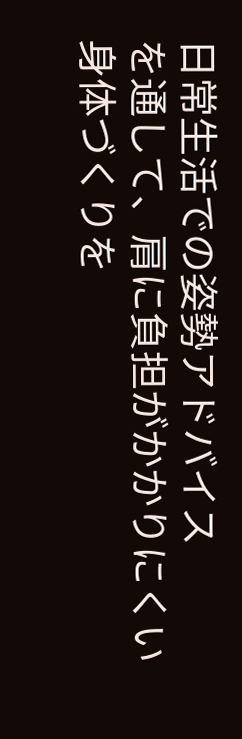日常生活での姿勢アドバイス
を通して、肩に負担がかかりにくい身体づくりを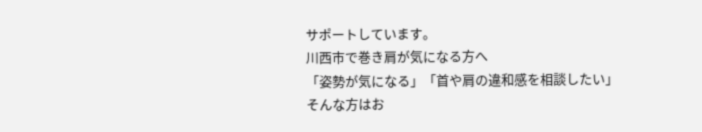サポートしています。
川西市で巻き肩が気になる方へ
「姿勢が気になる」「首や肩の違和感を相談したい」
そんな方はお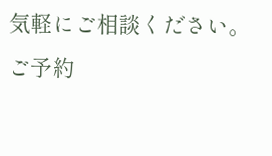気軽にご相談ください。ご予約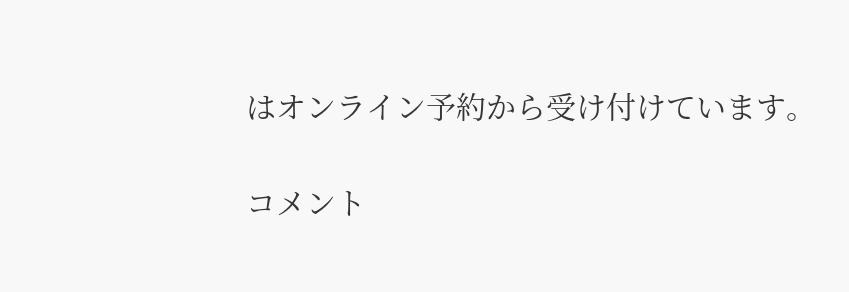はオンライン予約から受け付けています。

コメント